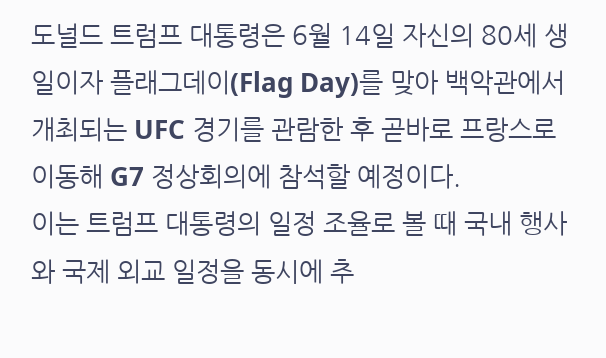도널드 트럼프 대통령은 6월 14일 자신의 80세 생일이자 플래그데이(Flag Day)를 맞아 백악관에서 개최되는 UFC 경기를 관람한 후 곧바로 프랑스로 이동해 G7 정상회의에 참석할 예정이다.
이는 트럼프 대통령의 일정 조율로 볼 때 국내 행사와 국제 외교 일정을 동시에 추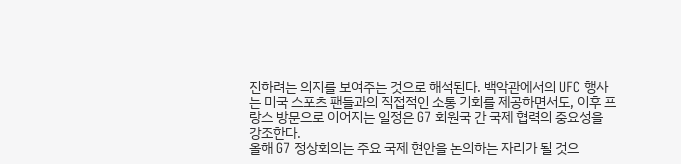진하려는 의지를 보여주는 것으로 해석된다. 백악관에서의 UFC 행사는 미국 스포츠 팬들과의 직접적인 소통 기회를 제공하면서도, 이후 프랑스 방문으로 이어지는 일정은 G7 회원국 간 국제 협력의 중요성을 강조한다.
올해 G7 정상회의는 주요 국제 현안을 논의하는 자리가 될 것으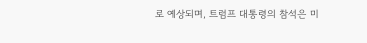로 예상되며, 트럼프 대통령의 참석은 미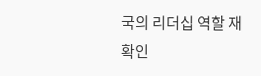국의 리더십 역할 재확인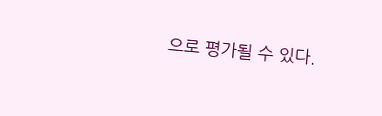으로 평가될 수 있다.